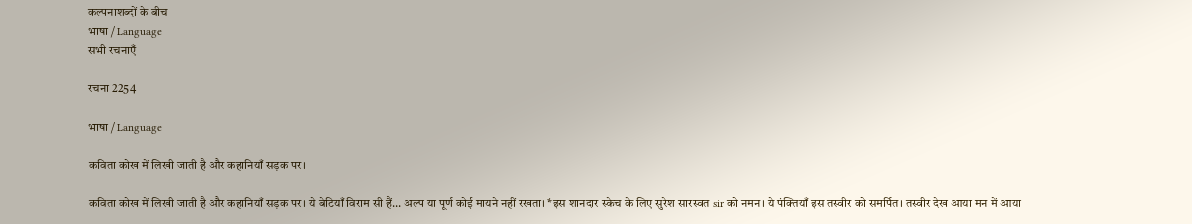कल्पनाशब्दों के बीच
भाषा / Language
सभी रचनाएँ

रचना 2254

भाषा / Language

कविता कोख में लिखी जाती है और कहानियाँ सड़क पर।

कविता कोख में लिखी जाती है और कहानियाँ सड़क पर। ये बेटियाँ विराम सी हैं... अल्प या पूर्ण कोई मायने नहीं रखता। *इस शानदार स्केच के लिए सुरेश सारस्वत sir को नमन। ये पंक्तियाँ इस तस्वीर को समर्पित। तस्वीर देख आया मन में आया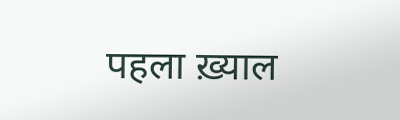पहला ख़्याल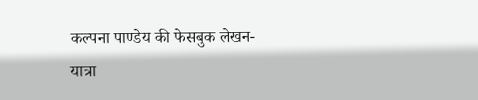कल्पना पाण्डेय की फेसबुक लेखन-यात्रा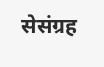सेसंग्रह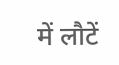में लौटें